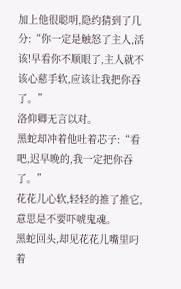加上他很聪明,隐约猜到了几分:“你一定是触怒了主人,活该!早看你不顺眼了,主人就不该心慈手软,应该让我把你吞了。”
洛仰卿无言以对。
黑蛇却冲着他吐着芯子:“看吧,迟早晚的,我一定把你吞了。”
花花儿心软,轻轻的推了推它,意思是不要吓唬鬼魂。
黑蛇回头,却见花花儿嘴里叼着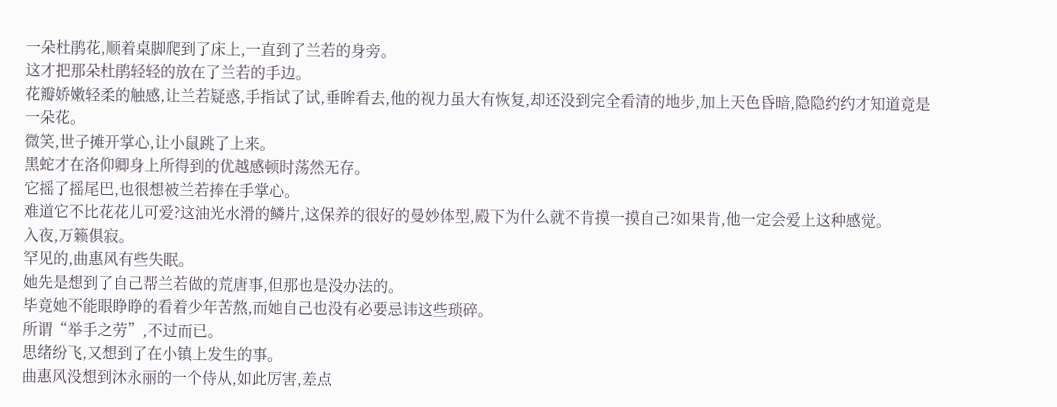一朵杜鹃花,顺着桌脚爬到了床上,一直到了兰若的身旁。
这才把那朵杜鹃轻轻的放在了兰若的手边。
花瓣娇嫩轻柔的触感,让兰若疑惑,手指试了试,垂眸看去,他的视力虽大有恢复,却还没到完全看清的地步,加上天色昏暗,隐隐约约才知道竟是一朵花。
微笑,世子摊开掌心,让小鼠跳了上来。
黑蛇才在洛仰卿身上所得到的优越感顿时荡然无存。
它摇了摇尾巴,也很想被兰若捧在手掌心。
难道它不比花花儿可爱?这油光水滑的鳞片,这保养的很好的曼妙体型,殿下为什么就不肯摸一摸自己?如果肯,他一定会爱上这种感觉。
入夜,万籁俱寂。
罕见的,曲惠风有些失眠。
她先是想到了自己帮兰若做的荒唐事,但那也是没办法的。
毕竟她不能眼睁睁的看着少年苦熬,而她自己也没有必要忌讳这些琐碎。
所谓“举手之劳”,不过而已。
思绪纷飞,又想到了在小镇上发生的事。
曲惠风没想到沐永丽的一个侍从,如此厉害,差点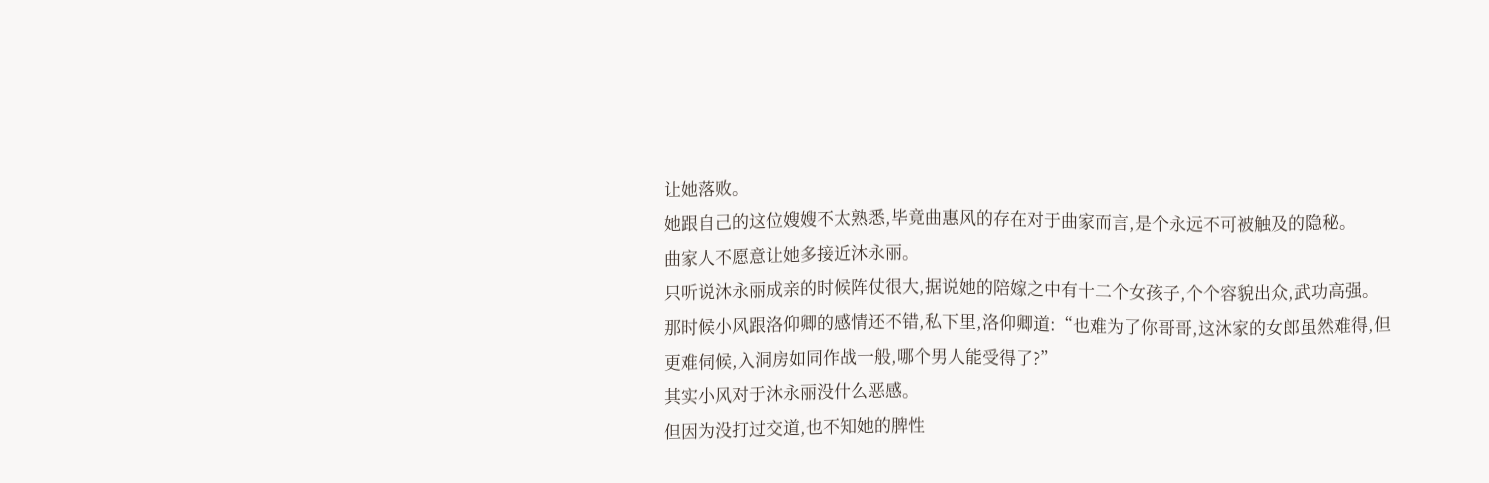让她落败。
她跟自己的这位嫂嫂不太熟悉,毕竟曲惠风的存在对于曲家而言,是个永远不可被触及的隐秘。
曲家人不愿意让她多接近沐永丽。
只听说沐永丽成亲的时候阵仗很大,据说她的陪嫁之中有十二个女孩子,个个容貌出众,武功高强。
那时候小风跟洛仰卿的感情还不错,私下里,洛仰卿道:“也难为了你哥哥,这沐家的女郎虽然难得,但更难伺候,入洞房如同作战一般,哪个男人能受得了?”
其实小风对于沐永丽没什么恶感。
但因为没打过交道,也不知她的脾性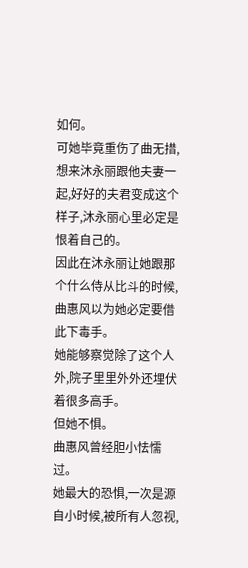如何。
可她毕竟重伤了曲无措,想来沐永丽跟他夫妻一起,好好的夫君变成这个样子,沐永丽心里必定是恨着自己的。
因此在沐永丽让她跟那个什么侍从比斗的时候,曲惠风以为她必定要借此下毒手。
她能够察觉除了这个人外,院子里里外外还埋伏着很多高手。
但她不惧。
曲惠风曾经胆小怯懦过。
她最大的恐惧,一次是源自小时候,被所有人忽视,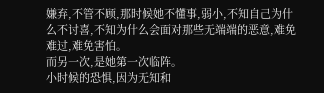嫌弃,不管不顾,那时候她不懂事,弱小,不知自己为什么不讨喜,不知为什么会面对那些无端端的恶意,难免难过,难免害怕。
而另一次,是她第一次临阵。
小时候的恐惧,因为无知和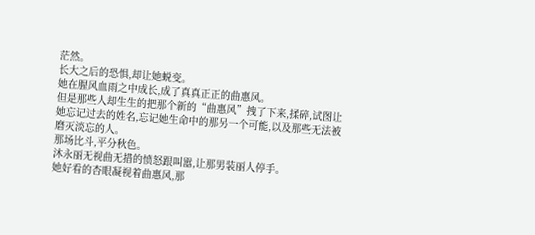茫然。
长大之后的恐惧,却让她蜕变。
她在腥风血雨之中成长,成了真真正正的曲惠风。
但是那些人却生生的把那个新的“曲惠风”拽了下来,揉碎,试图让她忘记过去的姓名,忘记她生命中的那另一个可能,以及那些无法被磨灭淡忘的人。
那场比斗,平分秋色。
沐永丽无视曲无措的愤怒跟叫嚣,让那男装丽人停手。
她好看的杏眼凝视着曲惠风,那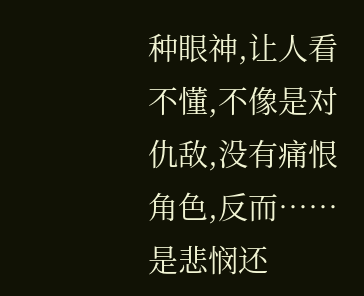种眼神,让人看不懂,不像是对仇敌,没有痛恨角色,反而……是悲悯还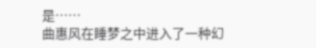是……
曲惠风在睡梦之中进入了一种幻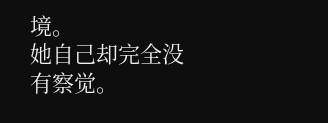境。
她自己却完全没有察觉。